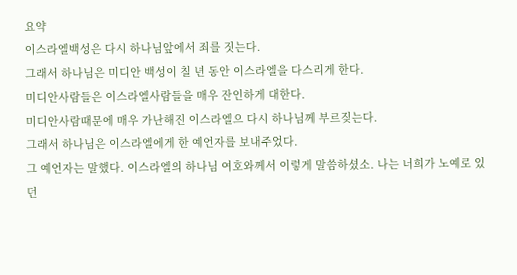요약
이스라엘백성은 다시 하나님앞에서 죄를 짓는다.
그래서 하나님은 미디안 백성이 칠 년 동안 이스라엘을 다스리게 한다.
미디안사람들은 이스라엘사람들을 매우 잔인하게 대한다.
미디안사람때문에 매우 가난해진 이스라엘으 다시 하나님께 부르짖는다.
그래서 하나님은 이스라엘에게 한 예언자를 보내주었다.
그 예언자는 말했다. 이스라엘의 하나님 여호와께서 이렇게 말씀하셨소. 나는 너희가 노예로 있던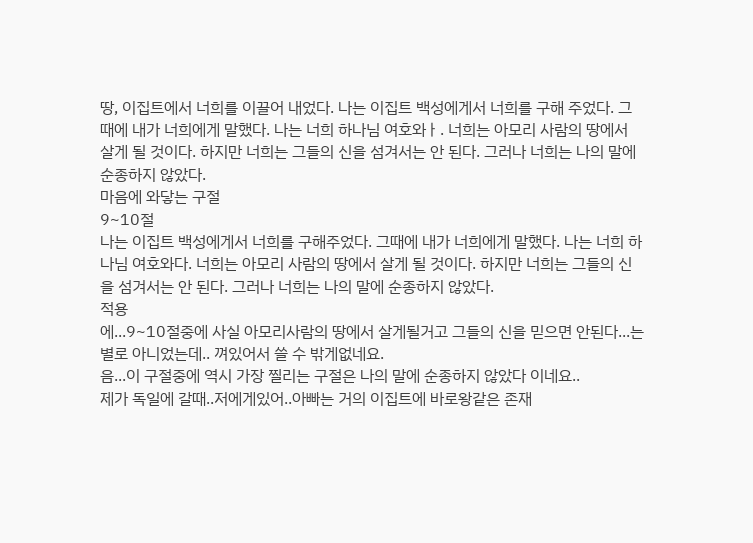땅, 이집트에서 너희를 이끌어 내었다. 나는 이집트 백성에게서 너희를 구해 주었다. 그 때에 내가 너희에게 말했다. 나는 너희 하나님 여호와ㅏ. 너희는 아모리 사람의 땅에서 살게 될 것이다. 하지만 너희는 그들의 신을 섬겨서는 안 된다. 그러나 너희는 나의 말에 순종하지 않았다.
마음에 와닿는 구절
9~10절
나는 이집트 백성에게서 너희를 구해주었다. 그때에 내가 너희에게 말했다. 나는 너희 하나님 여호와다. 너희는 아모리 사람의 땅에서 살게 될 것이다. 하지만 너희는 그들의 신을 섬겨서는 안 된다. 그러나 너희는 나의 말에 순종하지 않았다.
적용
에...9~10절중에 사실 아모리사람의 땅에서 살게될거고 그들의 신을 믿으면 안된다...는 별로 아니었는데.. 껴있어서 쓸 수 밖게없네요.
음...이 구절중에 역시 가장 찔리는 구절은 나의 말에 순종하지 않았다 이네요..
제가 독일에 갈때..저에게있어..아빠는 거의 이집트에 바로왕같은 존재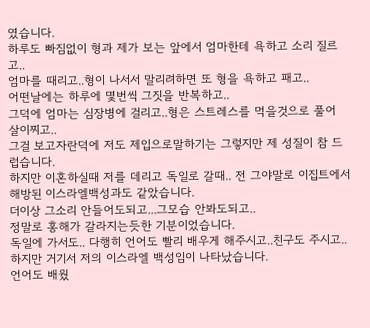였습니다.
하루도 빠짐없이 형과 제가 보는 앞에서 엄마한테 욕하고 소리 질르고..
엄마를 때리고..형이 나서서 말리려하면 또 형을 욕하고 패고..
어떤날에는 하루에 몇번씩 그짓을 반복하고..
그덕에 엄마는 심장병에 걸리고..형은 스트레스를 먹을것으로 풀어 살이찌고..
그걸 보고자란덕에 저도 제입으로말하기는 그렇지만 제 성질이 참 드럽습니다.
하지만 이혼하실때 저를 데리고 독일로 갈때.. 전 그야말로 이집트에서 해방된 이스라엘백성과도 같았습니다.
더이상 그소리 안들어도되고...그모습 안봐도되고..
정말로 홍해가 갈라지는듯한 기분이었습니다.
독일에 가서도.. 다행히 언어도 빨리 배우게 해주시고..친구도 주시고..
하지만 거기서 저의 이스라엘 백성임이 나타났습니다.
언어도 배웠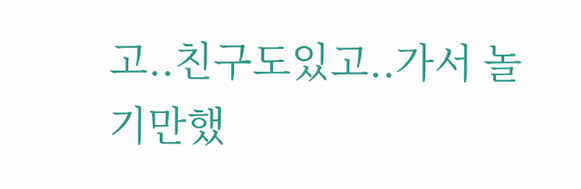고..친구도있고..가서 놀기만했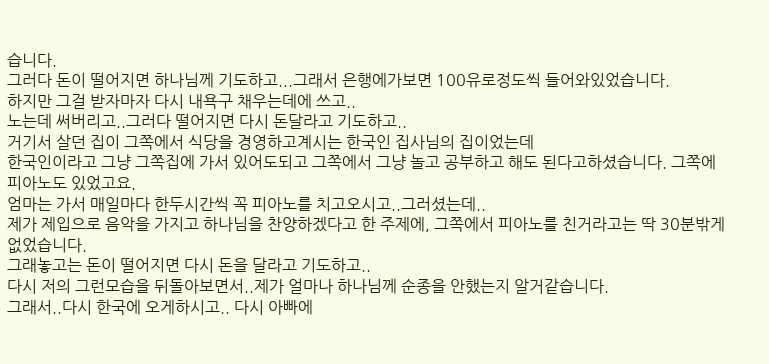습니다.
그러다 돈이 떨어지면 하나님께 기도하고...그래서 은행에가보면 100유로정도씩 들어와있었습니다.
하지만 그걸 받자마자 다시 내욕구 채우는데에 쓰고..
노는데 써버리고..그러다 떨어지면 다시 돈달라고 기도하고..
거기서 살던 집이 그쪽에서 식당을 경영하고계시는 한국인 집사님의 집이었는데
한국인이라고 그냥 그쪽집에 가서 있어도되고 그쪽에서 그냥 놀고 공부하고 해도 된다고하셨습니다. 그쪽에 피아노도 있었고요.
엄마는 가서 매일마다 한두시간씩 꼭 피아노를 치고오시고..그러셨는데..
제가 제입으로 음악을 가지고 하나님을 찬양하겠다고 한 주제에, 그쪽에서 피아노를 친거라고는 딱 30분밖게 없었습니다.
그래놓고는 돈이 떨어지면 다시 돈을 달라고 기도하고..
다시 저의 그런모습을 뒤돌아보면서..제가 얼마나 하나님께 순종을 안했는지 알거같습니다.
그래서..다시 한국에 오게하시고.. 다시 아빠에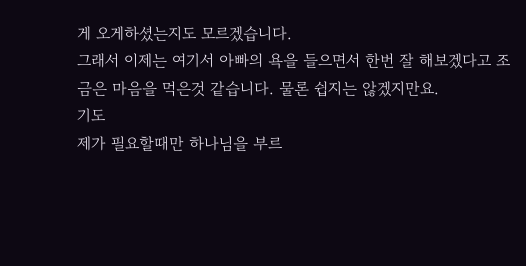게 오게하셨는지도 모르겠습니다.
그래서 이제는 여기서 아빠의 욕을 들으면서 한번 잘 해보겠다고 조금은 마음을 먹은것 같습니다. 물론 쉽지는 않겠지만요.
기도
제가 필요할때만 하나님을 부르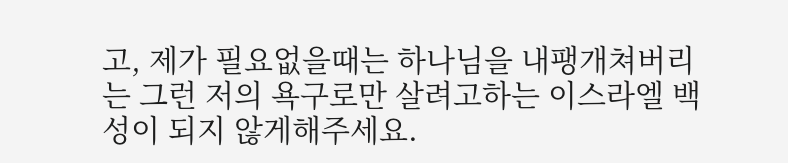고, 제가 필요없을때는 하나님을 내팽개쳐버리는 그런 저의 욕구로만 살려고하는 이스라엘 백성이 되지 않게해주세요.